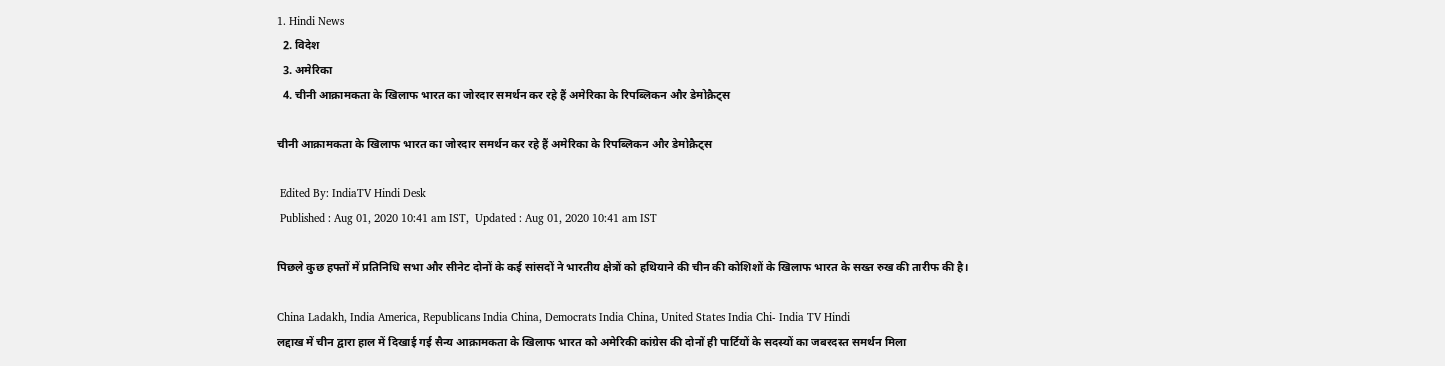1. Hindi News
  2. विदेश
  3. अमेरिका
  4. चीनी आक्रामकता के खिलाफ भारत का जोरदार समर्थन कर रहे हैं अमेरिका के रिपब्लिकन और डेमोक्रैट्स

चीनी आक्रामकता के खिलाफ भारत का जोरदार समर्थन कर रहे हैं अमेरिका के रिपब्लिकन और डेमोक्रैट्स

 Edited By: IndiaTV Hindi Desk
 Published : Aug 01, 2020 10:41 am IST,  Updated : Aug 01, 2020 10:41 am IST

पिछले कुछ हफ्तों में प्रतिनिधि सभा और सीनेट दोनों के कई सांसदों ने भारतीय क्षेत्रों को हथियाने की चीन की कोशिशों के खिलाफ भारत के सख्त रुख की तारीफ की है।

China Ladakh, India America, Republicans India China, Democrats India China, United States India Chi- India TV Hindi
लद्दाख में चीन द्वारा हाल में दिखाई गई सैन्य आक्रामकता के खिलाफ भारत को अमेरिकी कांग्रेस की दोनों ही पार्टियों के सदस्यों का जबरदस्त समर्थन मिला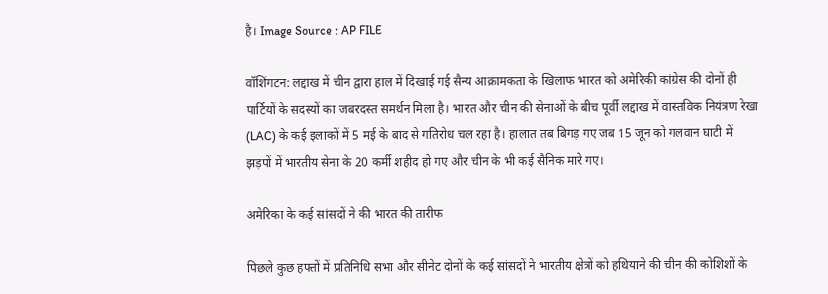है। Image Source : AP FILE

वॉशिंगटन: लद्दाख में चीन द्वारा हाल में दिखाई गई सैन्य आक्रामकता के खिलाफ भारत को अमेरिकी कांग्रेस की दोनों ही पार्टियों के सदस्यों का जबरदस्त समर्थन मिला है। भारत और चीन की सेनाओं के बीच पूर्वी लद्दाख में वास्तविक नियंत्रण रेखा (LAC) के कई इलाकों में 5 मई के बाद से गतिरोध चल रहा है। हालात तब बिगड़ गए जब 15 जून को गलवान घाटी में झड़पों में भारतीय सेना के 20 कर्मी शहीद हो गए और चीन के भी कई सैनिक मारे गए।

अमेरिका के कई सांसदों ने की भारत की तारीफ

पिछले कुछ हफ्तों में प्रतिनिधि सभा और सीनेट दोनों के कई सांसदों ने भारतीय क्षेत्रों को हथियाने की चीन की कोशिशों के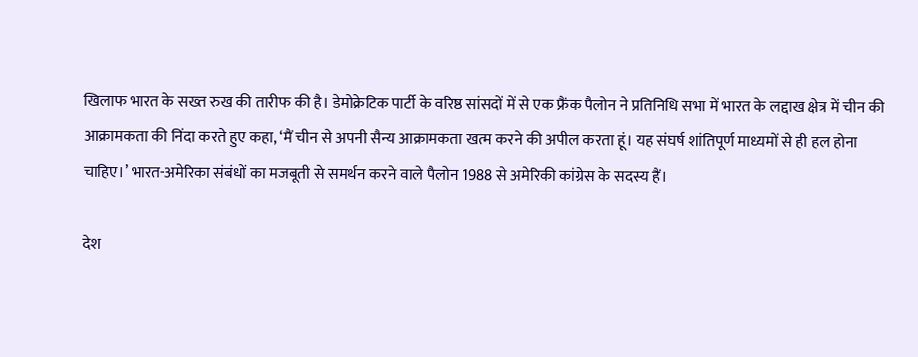खिलाफ भारत के सख्त रुख की तारीफ की है। डेमोक्रेटिक पार्टी के वरिष्ठ सांसदों में से एक फ्रैंक पैलोन ने प्रतिनिधि सभा में भारत के लद्दाख क्षेत्र में चीन की आक्रामकता की निंदा करते हुए कहा, ‘मैं चीन से अपनी सैन्य आक्रामकता खत्म करने की अपील करता हूं। यह संघर्ष शांतिपूर्ण माध्यमों से ही हल होना चाहिए।’ भारत-अमेरिका संबंधों का मजबूती से समर्थन करने वाले पैलोन 1988 से अमेरिकी कांग्रेस के सदस्य हैं।

देश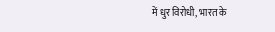में धुर विरोधी, भारत के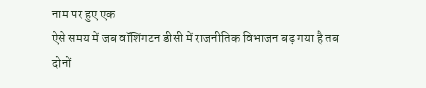नाम पर हुए एक
ऐसे समय में जब वॉशिंगटन डीसी में राजनीतिक विभाजन बढ़ गया है तब दोनों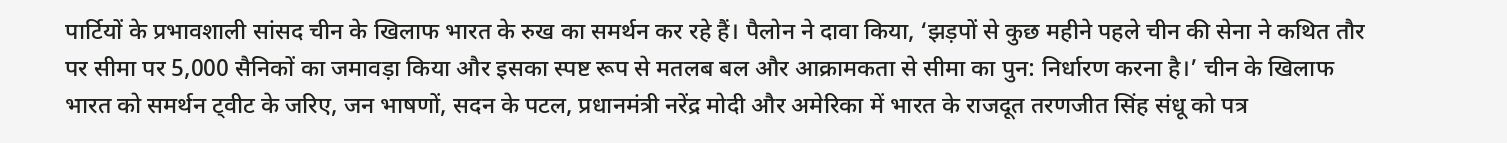पार्टियों के प्रभावशाली सांसद चीन के खिलाफ भारत के रुख का समर्थन कर रहे हैं। पैलोन ने दावा किया, ‘झड़पों से कुछ महीने पहले चीन की सेना ने कथित तौर पर सीमा पर 5,000 सैनिकों का जमावड़ा किया और इसका स्पष्ट रूप से मतलब बल और आक्रामकता से सीमा का पुन: निर्धारण करना है।’ चीन के खिलाफ भारत को समर्थन ट्वीट के जरिए, जन भाषणों, सदन के पटल, प्रधानमंत्री नरेंद्र मोदी और अमेरिका में भारत के राजदूत तरणजीत सिंह संधू को पत्र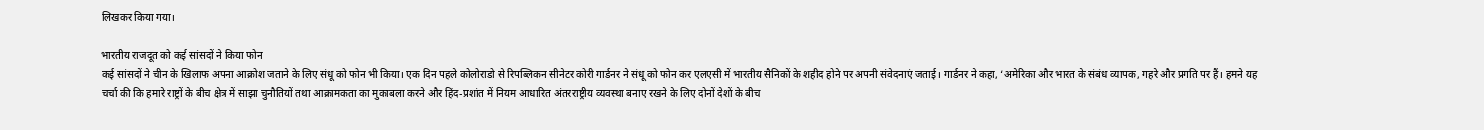लिखकर किया गया।

भारतीय राजदूत को कई सांसदों ने किया फोन
कई सांसदों ने चीन के खिलाफ अपना आक्रोश जताने के लिए संधू को फोन भी किया। एक दिन पहले कोलोराडो से रिपब्लिकन सीनेटर कोरी गार्डनर ने संधू को फोन कर एलएसी में भारतीय सैनिकों के शहीद होने पर अपनी संवेदनाएं जताई। गार्डनर ने कहा, ‘अमेरिका और भारत के संबंध व्यापक, गहरे और प्रगति पर हैं। हमने यह चर्चा की कि हमारे राष्ट्रों के बीच क्षेत्र में साझा चुनौतियों तथा आक्रामकता का मुकाबला करने और हिंद-प्रशांत में नियम आधारित अंतरराष्ट्रीय व्यवस्था बनाए रखने के लिए दोनों देशों के बीच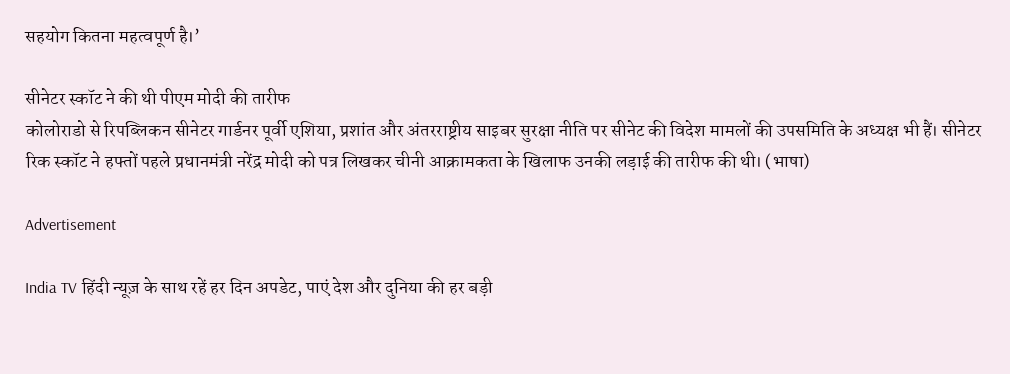सहयोग कितना महत्वपूर्ण है।’

सीनेटर स्कॉट ने की थी पीएम मोदी की तारीफ
कोलोराडो से रिपब्लिकन सीनेटर गार्डनर पूर्वी एशिया, प्रशांत और अंतरराष्ट्रीय साइबर सुरक्षा नीति पर सीनेट की विदेश मामलों की उपसमिति के अध्यक्ष भी हैं। सीनेटर रिक स्कॉट ने हफ्तों पहले प्रधानमंत्री नरेंद्र मोदी को पत्र लिखकर चीनी आक्रामकता के खिलाफ उनकी लड़ाई की तारीफ की थी। (भाषा)

Advertisement

India TV हिंदी न्यूज़ के साथ रहें हर दिन अपडेट, पाएं देश और दुनिया की हर बड़ी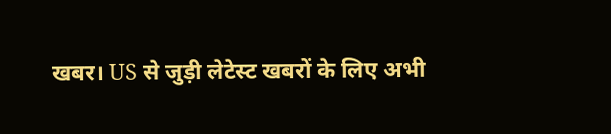खबर। US से जुड़ी लेटेस्ट खबरों के लिए अभी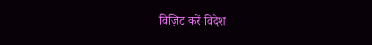विज़िट करें विदेश